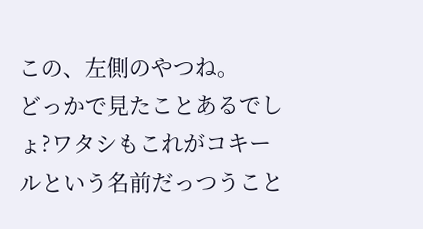この、左側のやつね。
どっかで見たことあるでしょ?ワタシもこれがコキールという名前だっつうこと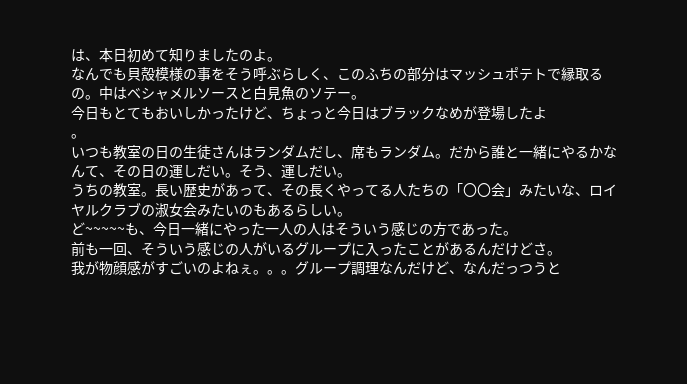は、本日初めて知りましたのよ。
なんでも貝殻模様の事をそう呼ぶらしく、このふちの部分はマッシュポテトで縁取るの。中はベシャメルソースと白見魚のソテー。
今日もとてもおいしかったけど、ちょっと今日はブラックなめが登場したよ
。
いつも教室の日の生徒さんはランダムだし、席もランダム。だから誰と一緒にやるかなんて、その日の運しだい。そう、運しだい。
うちの教室。長い歴史があって、その長くやってる人たちの「〇〇会」みたいな、ロイヤルクラブの淑女会みたいのもあるらしい。
ど~~~~~も、今日一緒にやった一人の人はそういう感じの方であった。
前も一回、そういう感じの人がいるグループに入ったことがあるんだけどさ。
我が物顔感がすごいのよねぇ。。。グループ調理なんだけど、なんだっつうと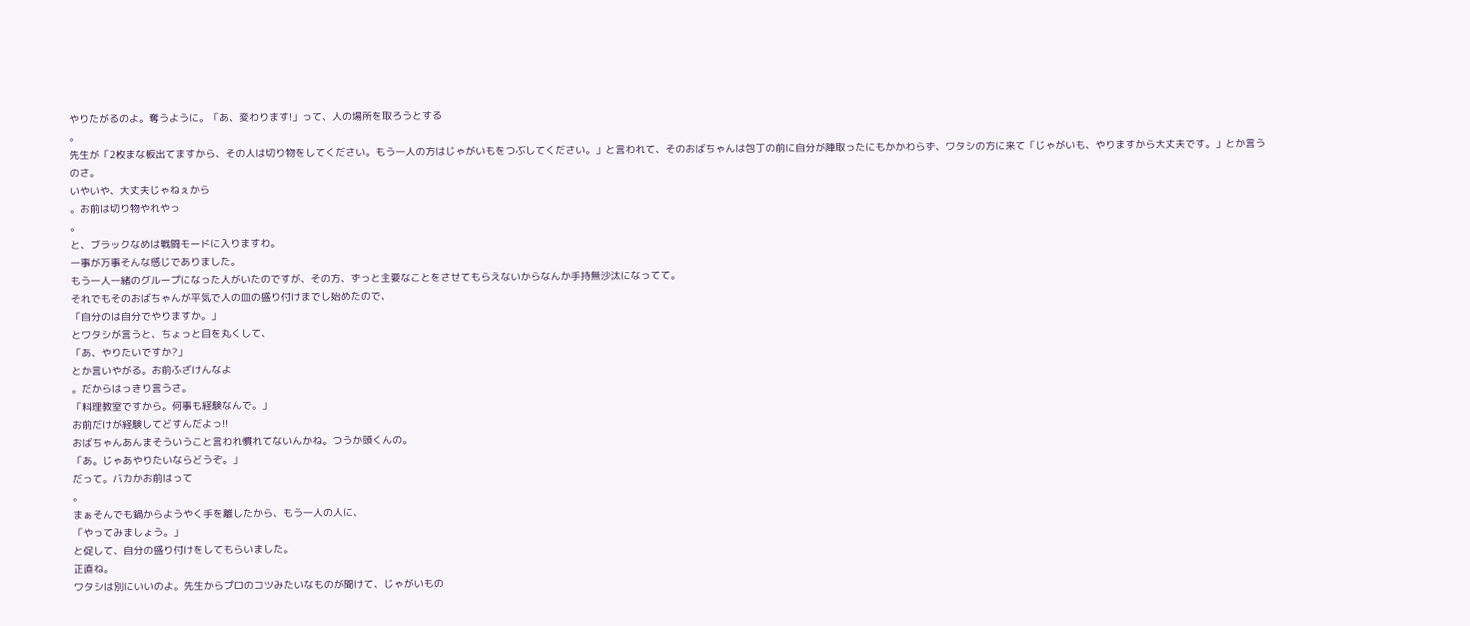やりたがるのよ。奪うように。「あ、変わります!」って、人の場所を取ろうとする
。
先生が「2枚まな板出てますから、その人は切り物をしてください。もう一人の方はじゃがいもをつぶしてください。」と言われて、そのおばちゃんは包丁の前に自分が陣取ったにもかかわらず、ワタシの方に来て「じゃがいも、やりますから大丈夫です。」とか言うのさ。
いやいや、大丈夫じゃねぇから
。お前は切り物やれやっ
。
と、ブラックなめは戦闘モードに入りますわ。
一事が万事そんな感じでありました。
もう一人一緒のグループになった人がいたのですが、その方、ずっと主要なことをさせてもらえないからなんか手持無沙汰になってて。
それでもそのおばちゃんが平気で人の皿の盛り付けまでし始めたので、
「自分のは自分でやりますか。」
とワタシが言うと、ちょっと目を丸くして、
「あ、やりたいですか?」
とか言いやがる。お前ふざけんなよ
。だからはっきり言うさ。
「料理教室ですから。何事も経験なんで。」
お前だけが経験してどすんだよっ!!
おばちゃんあんまそういうこと言われ慣れてないんかね。つうか頭くんの。
「あ。じゃあやりたいならどうぞ。」
だって。バカかお前はって
。
まぁそんでも鍋からようやく手を離したから、もう一人の人に、
「やってみましょう。」
と促して、自分の盛り付けをしてもらいました。
正直ね。
ワタシは別にいいのよ。先生からプロのコツみたいなものが聞けて、じゃがいもの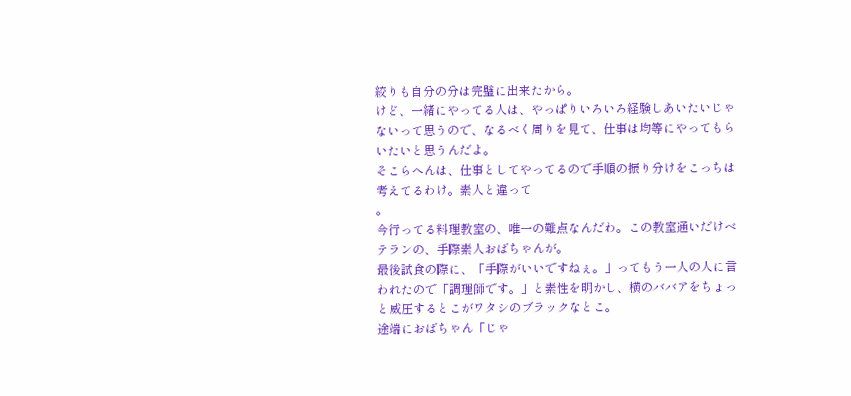絞りも自分の分は完璧に出来たから。
けど、一緒にやってる人は、やっぱりいろいろ経験しあいたいじゃないって思うので、なるべく周りを見て、仕事は均等にやってもらいたいと思うんだよ。
そこらへんは、仕事としてやってるので手順の振り分けをこっちは考えてるわけ。素人と違って
。
今行ってる料理教室の、唯一の難点なんだわ。この教室通いだけベテランの、手際素人おばちゃんが。
最後試食の際に、「手際がいいですねぇ。」ってもう一人の人に言われたので「調理師です。」と素性を明かし、横のババアをちょっと威圧するとこがワタシのブラックなとこ。
途端におばちゃん「じゃ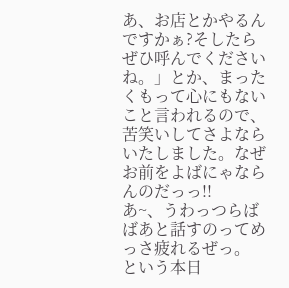あ、お店とかやるんですかぁ?そしたらぜひ呼んでくださいね。」とか、まったくもって心にもないこと言われるので、苦笑いしてさよならいたしました。なぜお前をよばにゃならんのだっっ!!
あ~、うわっつらばばあと話すのってめっさ疲れるぜっ。
という本日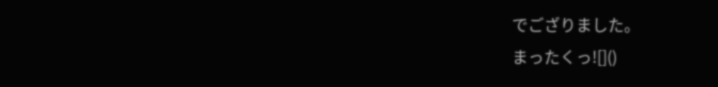でござりました。
まったくっ![]()